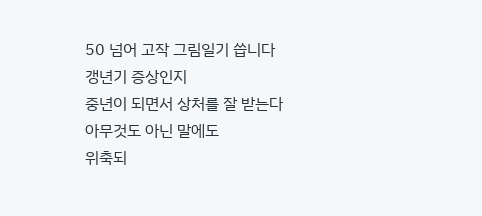50 넘어 고작 그림일기 씁니다
갱년기 증상인지
중년이 되면서 상처를 잘 받는다
아무것도 아닌 말에도
위축되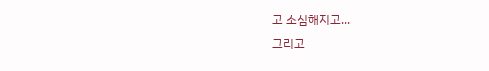고 소심해지고...
그리고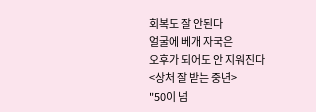회복도 잘 안된다
얼굴에 베개 자국은
오후가 되어도 안 지워진다
<상처 잘 받는 중년>
"50이 넘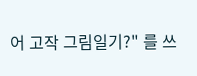어 고작 그림일기?" 를 쓰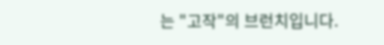는 "고작"의 브런치입니다.